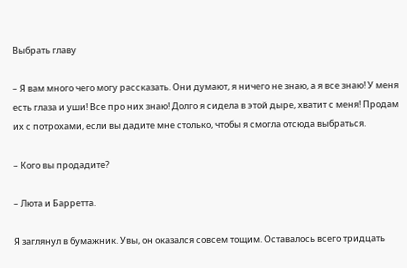Выбрать главу

– Я вам много чего могу рассказать. Они думают, я ничего не знаю, а я все знаю! У меня есть глаза и уши! Все про них знаю! Долго я сидела в этой дыре, хватит с меня! Продам их с потрохами, если вы дадите мне столько, чтобы я смогла отсюда выбраться.

– Кого вы продадите?

– Люта и Барретта.

Я заглянул в бумажник. Увы, он оказался совсем тощим. Оставалось всего тридцать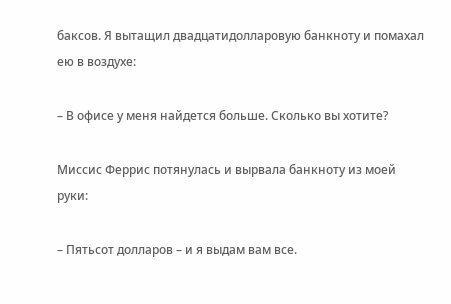баксов. Я вытащил двадцатидолларовую банкноту и помахал ею в воздухе:

– В офисе у меня найдется больше. Сколько вы хотите?

Миссис Феррис потянулась и вырвала банкноту из моей руки:

– Пятьсот долларов – и я выдам вам все.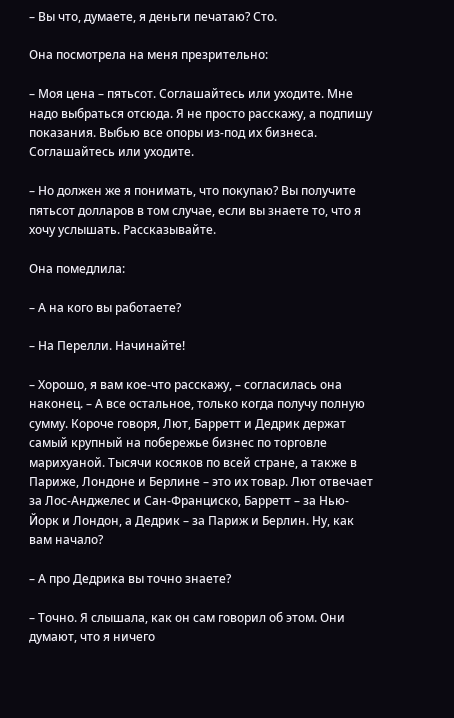– Вы что, думаете, я деньги печатаю? Сто.

Она посмотрела на меня презрительно:

– Моя цена – пятьсот. Соглашайтесь или уходите. Мне надо выбраться отсюда. Я не просто расскажу, а подпишу показания. Выбью все опоры из-под их бизнеса. Соглашайтесь или уходите.

– Но должен же я понимать, что покупаю? Вы получите пятьсот долларов в том случае, если вы знаете то, что я хочу услышать. Рассказывайте.

Она помедлила:

– А на кого вы работаете?

– На Перелли. Начинайте!

– Хорошо, я вам кое-что расскажу, – согласилась она наконец. – А все остальное, только когда получу полную сумму. Короче говоря, Лют, Барретт и Дедрик держат самый крупный на побережье бизнес по торговле марихуаной. Тысячи косяков по всей стране, а также в Париже, Лондоне и Берлине – это их товар. Лют отвечает за Лос-Анджелес и Сан-Франциско, Барретт – за Нью-Йорк и Лондон, а Дедрик – за Париж и Берлин. Ну, как вам начало?

– А про Дедрика вы точно знаете?

– Точно. Я слышала, как он сам говорил об этом. Они думают, что я ничего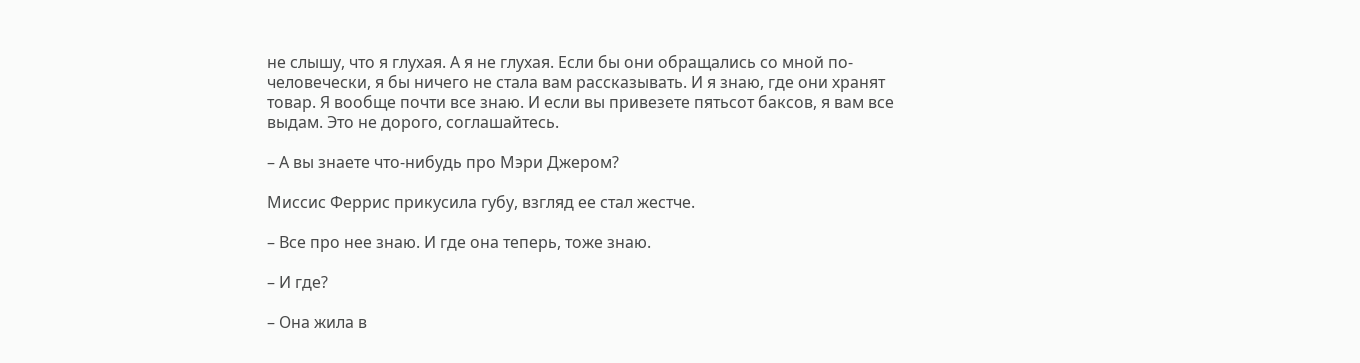не слышу, что я глухая. А я не глухая. Если бы они обращались со мной по-человечески, я бы ничего не стала вам рассказывать. И я знаю, где они хранят товар. Я вообще почти все знаю. И если вы привезете пятьсот баксов, я вам все выдам. Это не дорого, соглашайтесь.

– А вы знаете что-нибудь про Мэри Джером?

Миссис Феррис прикусила губу, взгляд ее стал жестче.

– Все про нее знаю. И где она теперь, тоже знаю.

– И где?

– Она жила в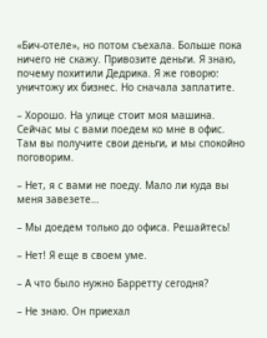«Бич-отеле», но потом съехала. Больше пока ничего не скажу. Привозите деньги. Я знаю, почему похитили Дедрика. Я же говорю: уничтожу их бизнес. Но сначала заплатите.

– Хорошо. На улице стоит моя машина. Сейчас мы с вами поедем ко мне в офис. Там вы получите свои деньги, и мы спокойно поговорим.

– Нет, я с вами не поеду. Мало ли куда вы меня завезете…

– Мы доедем только до офиса. Решайтесь!

– Нет! Я еще в своем уме.

– А что было нужно Барретту сегодня?

– Не знаю. Он приехал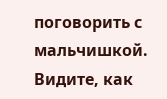поговорить с мальчишкой. Видите, как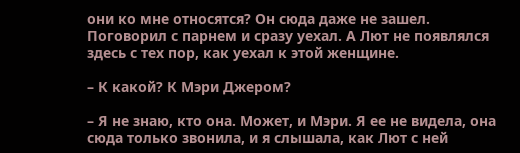они ко мне относятся? Он сюда даже не зашел. Поговорил с парнем и сразу уехал. А Лют не появлялся здесь с тех пор, как уехал к этой женщине.

– К какой? К Мэри Джером?

– Я не знаю, кто она. Может, и Мэри. Я ее не видела, она сюда только звонила, и я слышала, как Лют с ней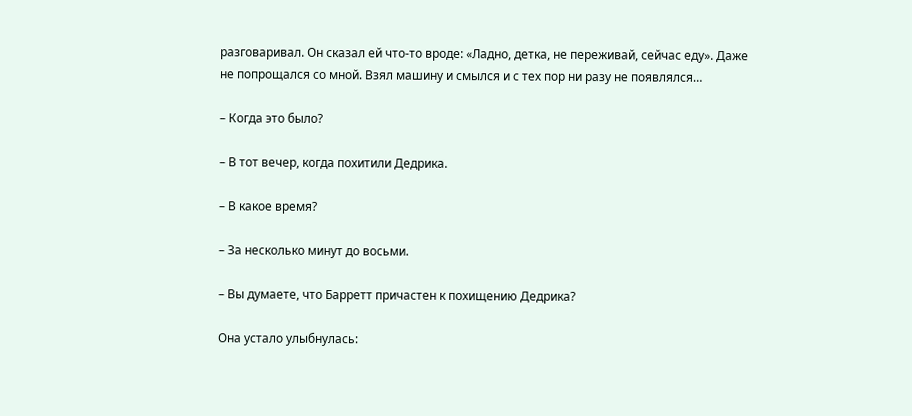разговаривал. Он сказал ей что-то вроде: «Ладно, детка, не переживай, сейчас еду». Даже не попрощался со мной. Взял машину и смылся и с тех пор ни разу не появлялся…

– Когда это было?

– В тот вечер, когда похитили Дедрика.

– В какое время?

– За несколько минут до восьми.

– Вы думаете, что Барретт причастен к похищению Дедрика?

Она устало улыбнулась: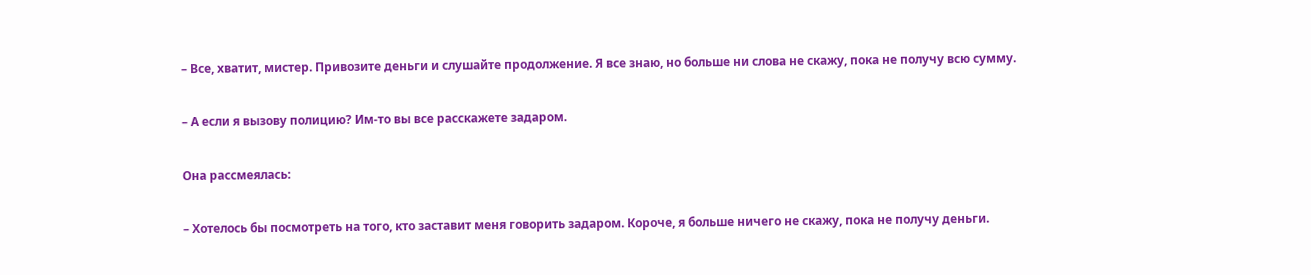– Все, хватит, мистер. Привозите деньги и слушайте продолжение. Я все знаю, но больше ни слова не скажу, пока не получу всю сумму.

– А если я вызову полицию? Им-то вы все расскажете задаром.

Она рассмеялась:

– Хотелось бы посмотреть на того, кто заставит меня говорить задаром. Короче, я больше ничего не скажу, пока не получу деньги.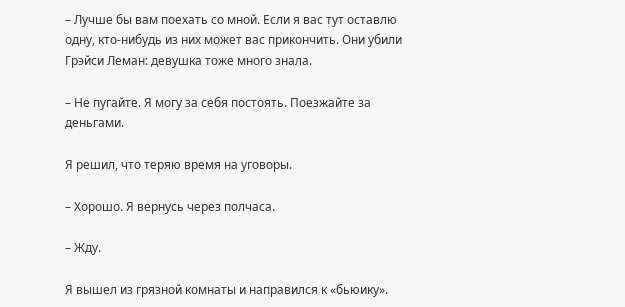– Лучше бы вам поехать со мной. Если я вас тут оставлю одну, кто-нибудь из них может вас прикончить. Они убили Грэйси Леман: девушка тоже много знала.

– Не пугайте. Я могу за себя постоять. Поезжайте за деньгами.

Я решил, что теряю время на уговоры.

– Хорошо. Я вернусь через полчаса.

– Жду.

Я вышел из грязной комнаты и направился к «бьюику».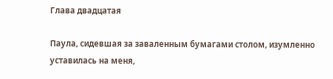Глава двадцатая

Паула, сидевшая за заваленным бумагами столом, изумленно уставилась на меня,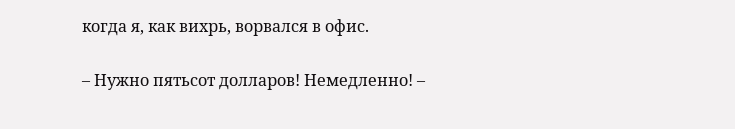когда я, как вихрь, ворвался в офис.

– Нужно пятьсот долларов! Немедленно! –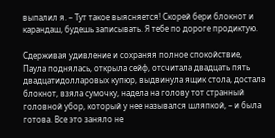выпалил я. – Тут такое выясняется! Скорей бери блокнот и карандаш, будешь записывать. Я тебе по дороге продиктую.

Сдерживая удивление и сохраняя полное спокойствие, Паула поднялась, открыла сейф, отсчитала двадцать пять двадцатидолларовых купюр, выдвинула ящик стола, достала блокнот, взяла сумочку, надела на голову тот странный головной убор, который у нее назывался шляпкой, – и была готова. Все это заняло не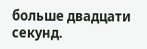больше двадцати секунд.